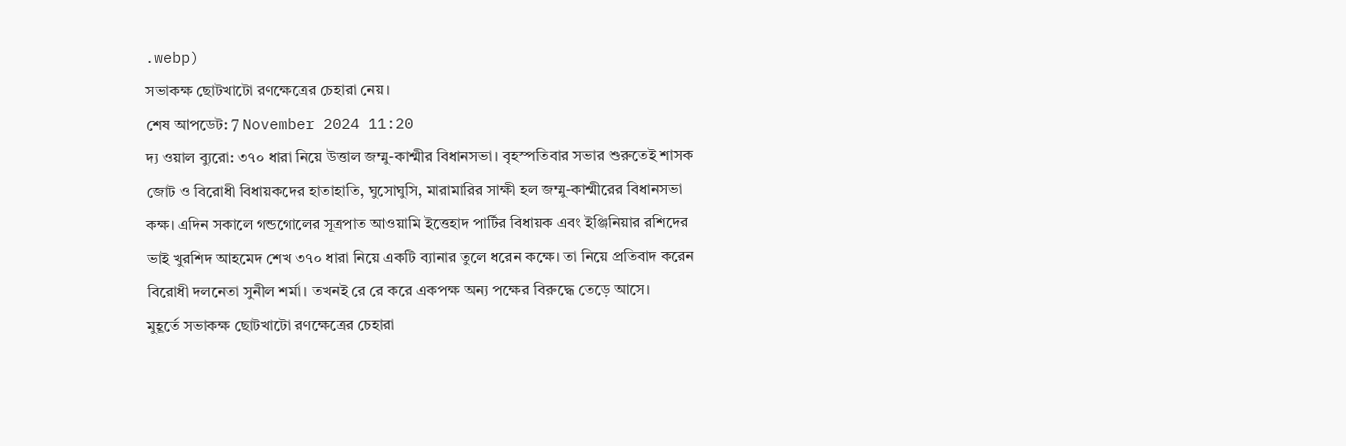.webp)
সভাকক্ষ ছোটখাটো রণক্ষেত্রের চেহারা নেয়।
শেষ আপডেট: 7 November 2024 11:20
দ্য ওয়াল ব্যুরো: ৩৭০ ধারা নিয়ে উত্তাল জম্মু-কাশ্মীর বিধানসভা। বৃহস্পতিবার সভার শুরুতেই শাসক জোট ও বিরোধী বিধায়কদের হাতাহাতি, ঘুসোঘুসি, মারামারির সাক্ষী হল জম্মু-কাশ্মীরের বিধানসভা কক্ষ। এদিন সকালে গন্ডগোলের সূত্রপাত আওয়ামি ইত্তেহাদ পার্টির বিধায়ক এবং ইঞ্জিনিয়ার রশিদের ভাই খুরশিদ আহমেদ শেখ ৩৭০ ধারা নিয়ে একটি ব্যানার তুলে ধরেন কক্ষে। তা নিয়ে প্রতিবাদ করেন বিরোধী দলনেতা সুনীল শর্মা। তখনই রে রে করে একপক্ষ অন্য পক্ষের বিরুদ্ধে তেড়ে আসে।
মুহূর্তে সভাকক্ষ ছোটখাটো রণক্ষেত্রের চেহারা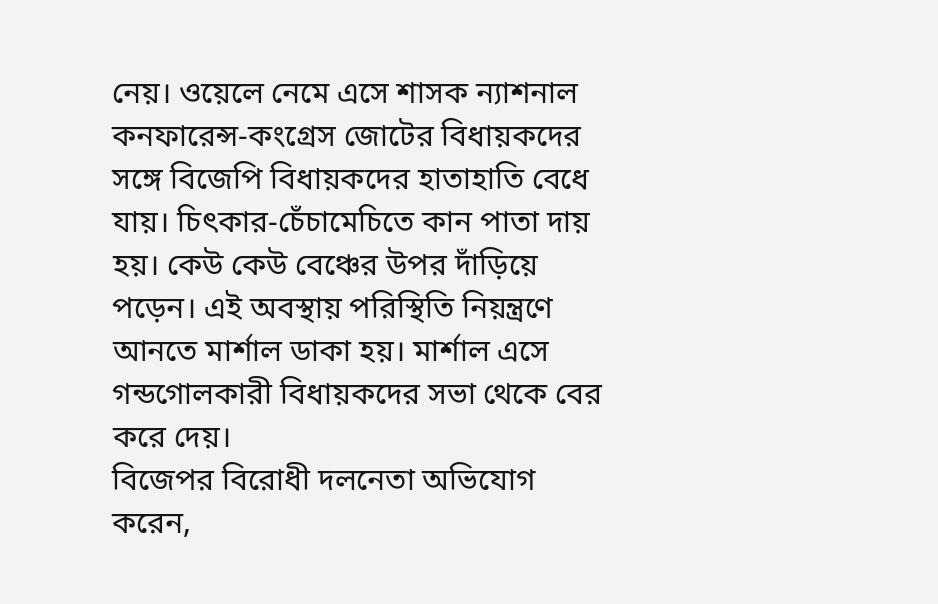নেয়। ওয়েলে নেমে এসে শাসক ন্যাশনাল কনফারেন্স-কংগ্রেস জোটের বিধায়কদের সঙ্গে বিজেপি বিধায়কদের হাতাহাতি বেধে যায়। চিৎকার-চেঁচামেচিতে কান পাতা দায় হয়। কেউ কেউ বেঞ্চের উপর দাঁড়িয়ে পড়েন। এই অবস্থায় পরিস্থিতি নিয়ন্ত্রণে আনতে মার্শাল ডাকা হয়। মার্শাল এসে গন্ডগোলকারী বিধায়কদের সভা থেকে বের করে দেয়।
বিজেপর বিরোধী দলনেতা অভিযোগ করেন,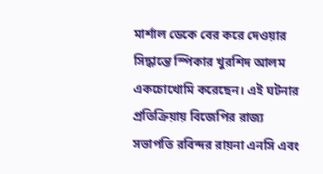মার্শাল ডেকে বের করে দেওয়ার সিদ্ধান্তে স্পিকার খুরশিদ আলম একচোখোমি করেছেন। এই ঘটনার প্রতিক্রিয়ায় বিজেপির রাজ্য সভাপতি রবিন্দর রায়না এনসি এবং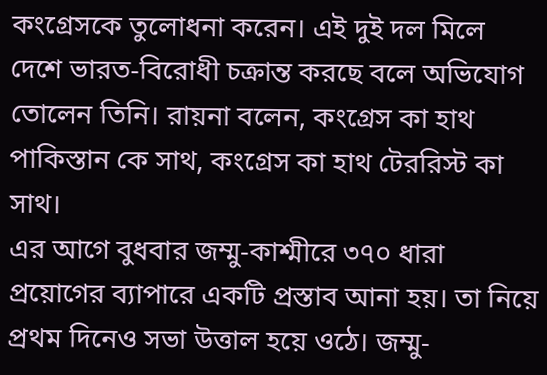কংগ্রেসকে তুলোধনা করেন। এই দুই দল মিলে দেশে ভারত-বিরোধী চক্রান্ত করছে বলে অভিযোগ তোলেন তিনি। রায়না বলেন, কংগ্রেস কা হাথ পাকিস্তান কে সাথ, কংগ্রেস কা হাথ টেররিস্ট কা সাথ।
এর আগে বুধবার জম্মু-কাশ্মীরে ৩৭০ ধারা প্রয়োগের ব্যাপারে একটি প্রস্তাব আনা হয়। তা নিয়ে প্রথম দিনেও সভা উত্তাল হয়ে ওঠে। জম্মু-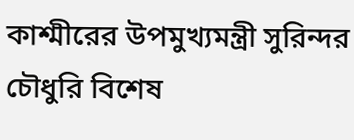কাশ্মীরের উপমুখ্যমন্ত্রী সুরিন্দর চৌধুরি বিশেষ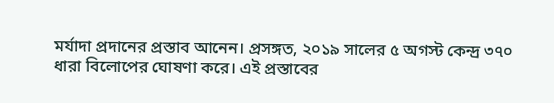মর্যাদা প্রদানের প্রস্তাব আনেন। প্রসঙ্গত, ২০১৯ সালের ৫ অগস্ট কেন্দ্র ৩৭০ ধারা বিলোপের ঘোষণা করে। এই প্রস্তাবের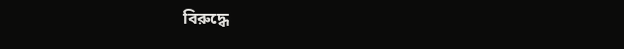বিরুদ্ধে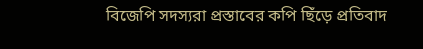বিজেপি সদস্যরা প্রস্তাবের কপি ছিঁড়ে প্রতিবাদ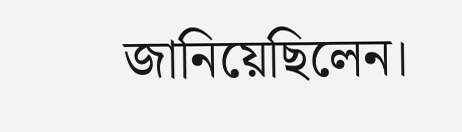জানিয়েছিলেন।